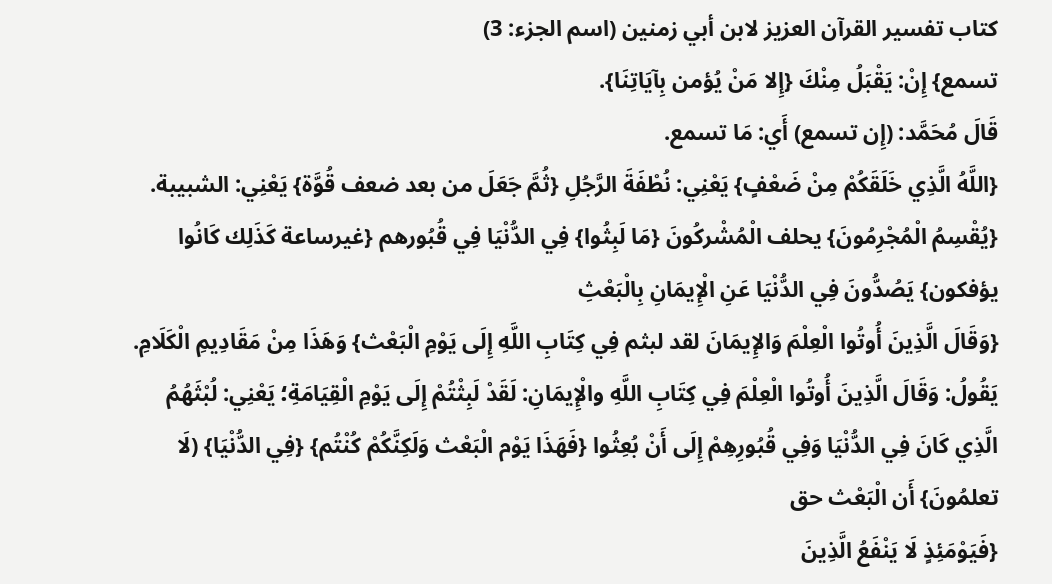كتاب تفسير القرآن العزيز لابن أبي زمنين (اسم الجزء: 3)
تسمع} إِنْ: يَقْبَلُ مِنْكَ {إِلا مَنْ يُؤمن بِآيَاتِنَا}.
قَالَ مُحَمَّد: (إِن تسمع) أَي: مَا تسمع.
{اللَّهُ الَّذِي خَلَقَكُمْ مِنْ ضَعْفٍ} يَعْنِي: نُطْفَةَ الرَّجُلِ {ثُمَّ جَعَلَ من بعد ضعف قُوَّة} يَعْنِي: الشبيبة.
{يُقْسِمُ الْمُجْرِمُونَ} يحلف الْمُشْركُونَ {مَا لَبِثُوا} فِي الدُّنْيَا فِي قُبُورهم {غيرساعة كَذَلِك كَانُوا يؤفكون} يَصُدُّونَ فِي الدُّنْيَا عَنِ الْإِيمَانِ بِالْبَعْثِ
{وَقَالَ الَّذِينَ أُوتُوا الْعِلْمَ وَالإِيمَانَ لقد لبثم فِي كِتَابِ اللَّهِ إِلَى يَوْمِ الْبَعْث} وَهَذَا مِنْ مَقَادِيمِ الْكَلَامِ. يَقُولُ: وَقَالَ الَّذِينَ أُوتُوا الْعِلْمَ فِي كِتَابِ اللَّهِ والْإِيمَانِ: لَقَدْ لَبِثْتُمْ إِلَى يَوْمِ الْقِيَامَةِ؛ يَعْنِي: لُبْثَهُمُ الَّذِي كَانَ فِي الدُّنْيَا وَفِي قُبُورِهِمْ إِلَى أَنْ بُعِثُوا {فَهَذَا يَوْم الْبَعْث وَلَكِنَّكُمْ كُنْتُم} {فِي الدُّنْيَا} (لَا تعلمُونَ} أَن الْبَعْث حق
{فَيَوْمَئِذٍ لَا يَنْفَعُ الَّذِينَ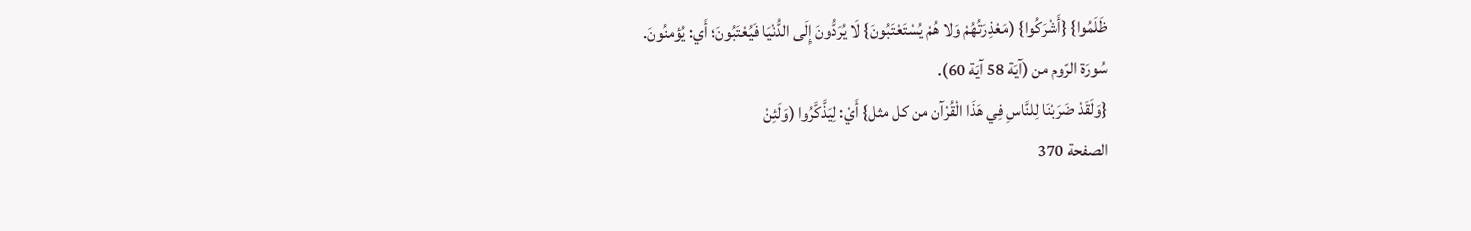ظَلَمُوا} {أَشْرَكُوا} (مَعْذِرَتُهُمْ وَلا هُمْ يُسْتَعْتَبُونَ} لَا يُرَدُّونَ إِلَى الدُّنْيَا فَيُعْتَبُونَ؛ أَي: يُؤمنُونَ.
سُورَة الرّوم من (آيَة 58 آيَة 60).
{وَلَقَدْ ضَرَبْنَا لِلنَّاسِ فِي هَذَا الْقُرْآن من كل مثل} أَيْ: لِيَذَّكَّرُوا (وَلَئِنْ
الصفحة 370